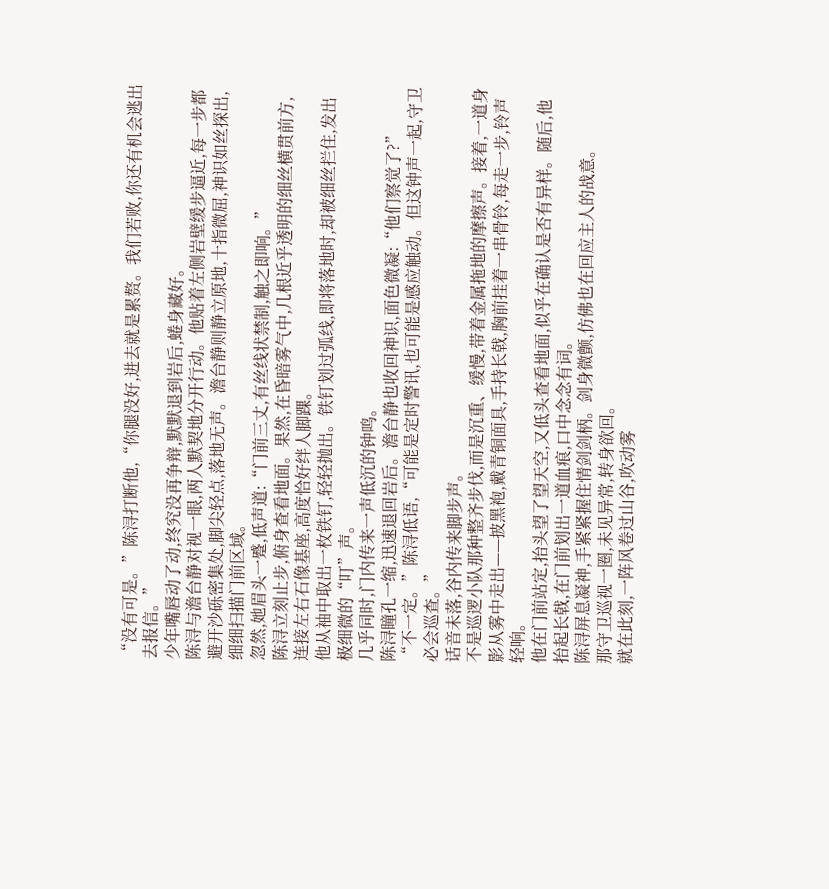“没有可是。”陈浔打断他,“你腿没好,进去就是累赘。我们若败,你还有机会逃出去报信。”
少年嘴唇动了动,终究没再争辩,默默退到岩后,蜷身藏好。
陈浔与澹台静对视一眼,两人默契地分开行动。他贴着左侧岩壁缓步逼近,每一步都避开沙砾密集处,脚尖轻点,落地无声。澹台静则静立原地,十指微屈,神识如丝探出,细细扫描门前区域。
忽然,她眉头一蹙,低声道:“门前三丈,有丝线状禁制,触之即响。”
陈浔立刻止步,俯身查看地面。果然,在昏暗雾气中,几根近乎透明的细丝横贯前方,连接左右石像基座,高度恰好绊人脚踝。
他从袖中取出一枚铁钉,轻轻抛出。铁钉划过弧线,即将落地时,却被细丝拦住,发出极细微的“叮”声。
几乎同时,门内传来一声低沉的钟鸣。
陈浔瞳孔一缩,迅速退回岩后。澹台静也收回神识,面色微凝:“他们察觉了?”
“不一定。”陈浔低语,“可能是定时警讯,也可能是感应触动。但这钟声一起,守卫必会巡查。”
话音未落,谷内传来脚步声。
不是巡逻小队那种整齐步伐,而是沉重、缓慢,带着金属拖地的摩擦声。接着,一道身影从雾中走出——披黑袍,戴青铜面具,手持长戟,胸前挂着一串骨铃,每走一步,铃声轻响。
他在门前站定,抬头望了望天空,又低头查看地面,似乎在确认是否有异样。随后,他抬起长戟,在门前划出一道血痕,口中念念有词。
陈浔屏息凝神,手紧紧握住情剑剑柄。剑身微颤,仿佛也在回应主人的战意。
那守卫巡视一圈,未见异常,转身欲回。
就在此刻,一阵风卷过山谷,吹动雾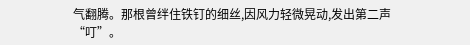气翻腾。那根曾绊住铁钉的细丝,因风力轻微晃动,发出第二声“叮”。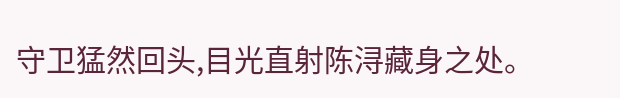守卫猛然回头,目光直射陈浔藏身之处。